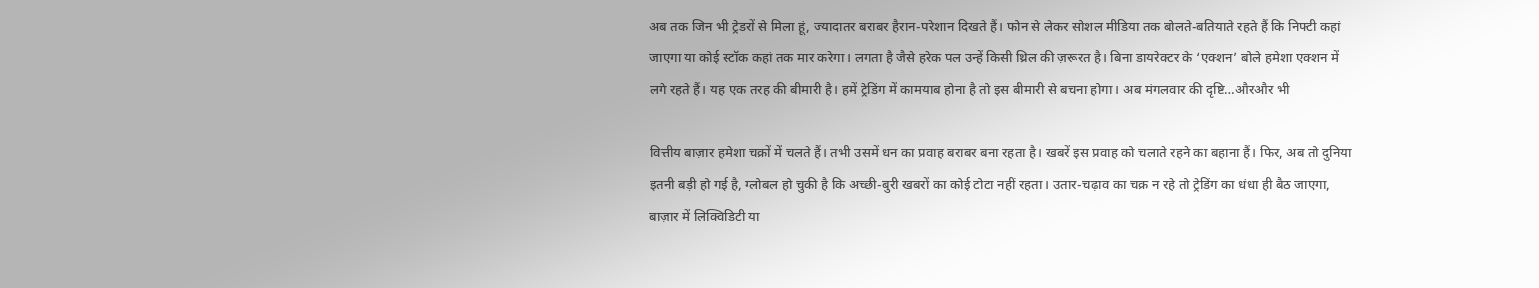अब तक जिन भी ट्रेडरों से मिला हूं, ज्यादातर बराबर हैरान-परेशान दिखते हैं। फोन से लेकर सोशल मीडिया तक बोलते-बतियाते रहते हैं कि निफ्टी कहां जाएगा या कोई स्टॉक कहां तक मार करेगा। लगता है जैसे हरेक पल उन्हें किसी थ्रिल की ज़रूरत है। बिना डायरेक्टर के ‘एक्शन’ बोले हमेशा एक्शन में लगे रहते हैं। यह एक तरह की बीमारी है। हमें ट्रेडिंग में कामयाब होना है तो इस बीमारी से बचना होगा। अब मंगलवार की दृष्टि…औरऔर भी

वित्तीय बाज़ार हमेशा चक्रों में चलते हैं। तभी उसमें धन का प्रवाह बराबर बना रहता है। खबरें इस प्रवाह को चलाते रहने का बहाना हैं। फिर, अब तो दुनिया इतनी बड़ी हो गई है, ग्लोबल हो चुकी है कि अच्छी-बुरी खबरों का कोई टोटा नहीं रहता। उतार-चढ़ाव का चक्र न रहे तो ट्रेडिंग का धंधा ही बैठ जाएगा, बाज़ार में लिक्विडिटी या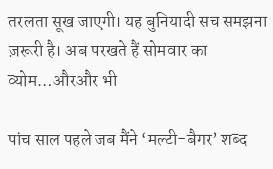तरलता सूख जाएगी। यह बुनियादी सच समझना ज़रूरी है। अब परखते हैं सोमवार का व्योम…औरऔर भी

पांच साल पहले जब मैंने ‘मल्टी-बैगर’ शब्द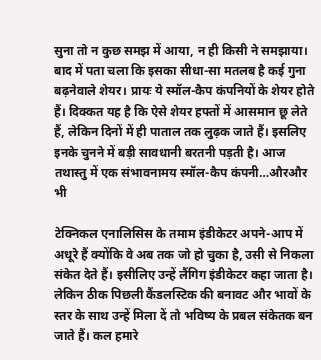सुना तो न कुछ समझ में आया, न ही किसी ने समझाया। बाद में पता चला कि इसका सीधा-सा मतलब है कई गुना बढ़नेवाले शेयर। प्रायः ये स्मॉल-कैप कंपनियों के शेयर होते हैं। दिक्कत यह है कि ऐसे शेयर हफ्तों में आसमान छू लेते हैं, लेकिन दिनों में ही पाताल तक लुढ़क जाते हैं। इसलिए इनके चुनने में बड़ी सावधानी बरतनी पड़ती है। आज तथास्तु में एक संभावनामय स्मॉल-कैप कंपनी…औरऔर भी

टेक्निकल एनालिसिस के तमाम इंडीकेटर अपने-आप में अधूरे हैं क्योंकि वे अब तक जो हो चुका है, उसी से निकला संकेत देते हैं। इसीलिए उन्हें लैंगिग इंडीकेटर कहा जाता है। लेकिन ठीक पिछली कैंडलस्टिक की बनावट और भावों के स्तर के साथ उन्हें मिला दें तो भविष्य के प्रबल संकेतक बन जाते हैं। कल हमारे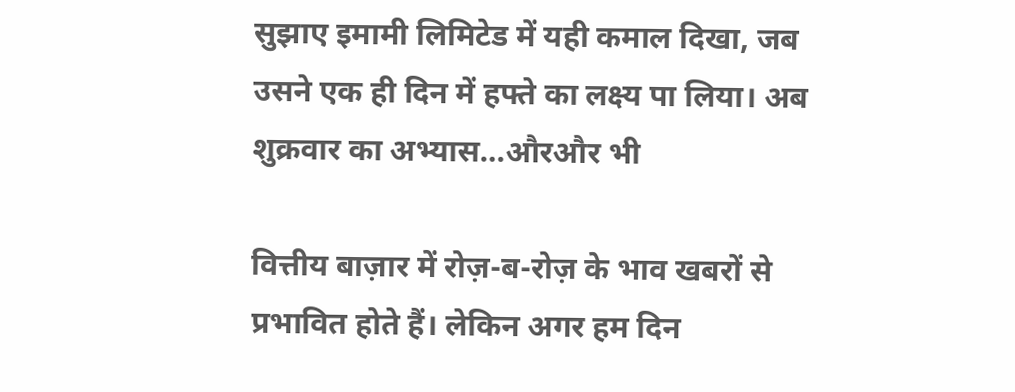सुझाए इमामी लिमिटेड में यही कमाल दिखा, जब उसने एक ही दिन में हफ्ते का लक्ष्य पा लिया। अब शुक्रवार का अभ्यास…औरऔर भी

वित्तीय बाज़ार में रोज़-ब-रोज़ के भाव खबरों से प्रभावित होते हैं। लेकिन अगर हम दिन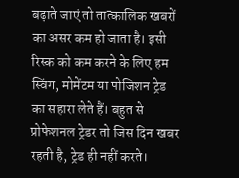बढ़ाते जाएं तो तात्कालिक खबरों का असर कम हो जाता है। इसी रिस्क को कम करने के लिए हम स्विंग, मोमेंटम या पोजिशन ट्रेड का सहारा लेते हैं। बहुत से प्रोफेशनल ट्रेडर तो जिस दिन खबर रहती है, ट्रेड ही नहीं करते।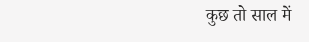कुछ तो साल में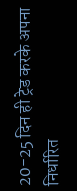20-25 दिन ही ट्रेड करके अपना निर्धारित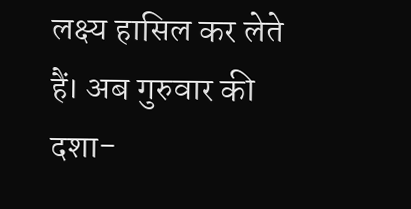लक्ष्य हासिल कर लेते हैं। अब गुरुवार की दशा-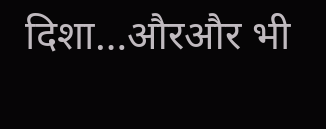दिशा…औरऔर भी